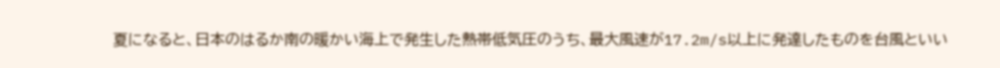夏になると、日本のはるか南の暖かい海上で発生した熱帯低気圧のうち、最大風速が17.2m/s以上に発達したものを台風といい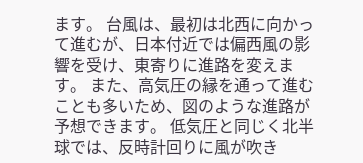ます。 台風は、最初は北西に向かって進むが、日本付近では偏西風の影響を受け、東寄りに進路を変えます。 また、高気圧の縁を通って進むことも多いため、図のような進路が予想できます。 低気圧と同じく北半球では、反時計回りに風が吹き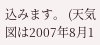込みます。 (天気図は2007年8月1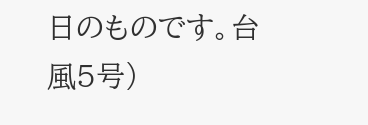日のものです。台風5号)